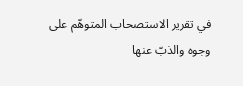في تقرير الاستصحاب المتوهّم على وجوه والذبّ عنها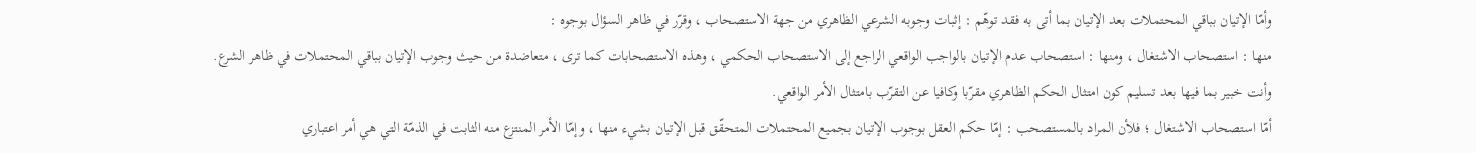وأمّا الإتيان بباقي المحتملات بعد الإتيان بما أتى به فقد توهّم : إثبات وجوبه الشرعي الظاهري من جهة الاستصحاب ، وقرّر في ظاهر السؤال بوجوه :
منها : استصحاب الاشتغال ، ومنها : استصحاب عدم الإتيان بالواجب الواقعي الراجع إلى الاستصحاب الحكمي ، وهذه الاستصحابات كما ترى ، متعاضدة من حيث وجوب الإتيان بباقي المحتملات في ظاهر الشرع.
وأنت خبير بما فيها بعد تسليم كون امتثال الحكم الظاهري مقرّبا وكافيا عن التقرّب بامتثال الأمر الواقعي.
أمّا استصحاب الاشتغال ؛ فلأن المراد بالمستصحب : إمّا حكم العقل بوجوب الإتيان بجميع المحتملات المتحقّق قبل الإتيان بشيء منها ، وإمّا الأمر المنتزع منه الثابت في الذمّة التي هي أمر اعتباري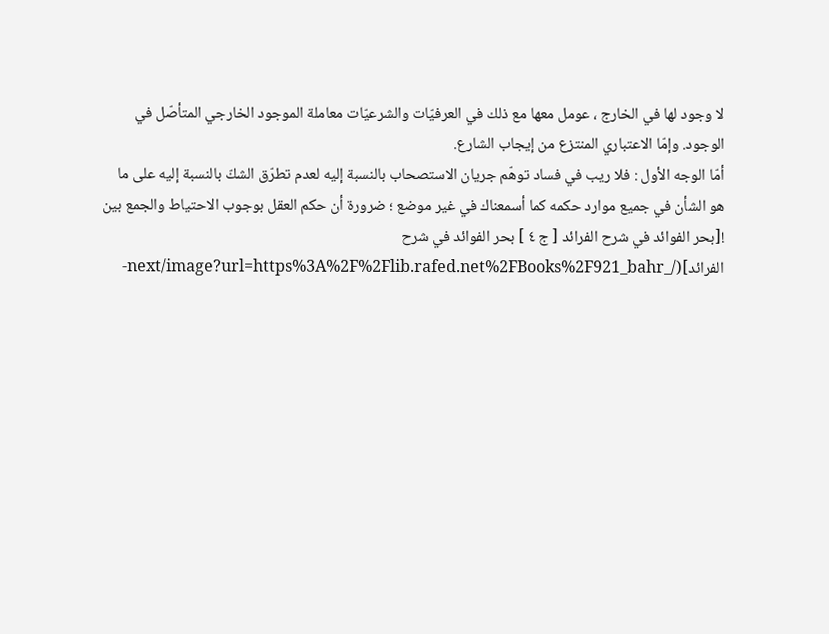لا وجود لها في الخارج ، عومل معها مع ذلك في العرفيّات والشرعيّات معاملة الموجود الخارجي المتأصّل في الوجود. وإمّا الاعتباري المنتزع من إيجاب الشارع.
أمّا الوجه الأول : فلا ريب في فساد توهّم جريان الاستصحاب بالنسبة إليه لعدم تطرّق الشكّ بالنسبة إليه على ما هو الشأن في جميع موارد حكمه كما أسمعناك في غير موضع ؛ ضرورة أن حكم العقل بوجوب الاحتياط والجمع بين
![بحر الفوائد في شرح الفرائد [ ج ٤ ] بحر الفوائد في شرح الفرائد](/_next/image?url=https%3A%2F%2Flib.rafed.net%2FBooks%2F921_bahr-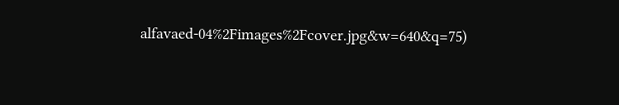alfavaed-04%2Fimages%2Fcover.jpg&w=640&q=75)